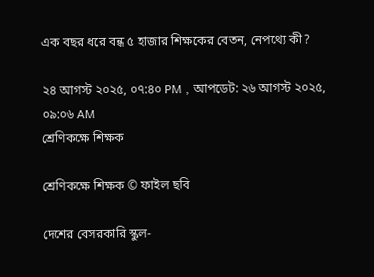এক বছর ধরে বন্ধ ৫ হাজার শিক্ষকের বেতন, নেপথ্যে কী?

২৪ আগস্ট ২০২৫, ০৭:৪০ PM , আপডেট: ২৬ আগস্ট ২০২৫, ০৯:০৬ AM
শ্রেণিকক্ষে শিক্ষক

শ্রেণিকক্ষে শিক্ষক © ফাইল ছবি

দেশের বেসরকারি স্কুল-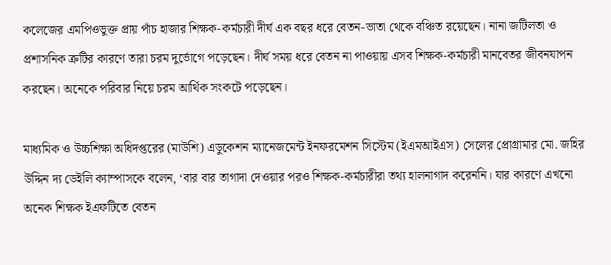কলেজের এমপিওভুক্ত প্রায় পাঁচ হাজার শিক্ষক-কর্মচারী দীর্ঘ এক বছর ধরে বেতন-ভাতা থেকে বঞ্চিত রয়েছেন। নানা জটিলতা ও প্রশাসনিক ত্রুটির কারণে তারা চরম দুর্ভোগে পড়েছেন। দীর্ঘ সময় ধরে বেতন না পাওয়ায় এসব শিক্ষক-কর্মচারী মানবেতর জীবনযাপন করছেন। অনেকে পরিবার নিয়ে চরম আর্থিক সংকটে পড়েছেন।

মাধ্যমিক ও উচ্চশিক্ষা অধিদপ্তরের (মাউশি) এডুকেশন ম্যানেজমেন্ট ইনফরমেশন সিস্টেম (ইএমআইএস) সেলের প্রোগ্রামার মো. জহির উদ্দিন দ্য ডেইলি ক্যাম্পাসকে বলেন, ‘বার বার তাগাদা দেওয়ার পরও শিক্ষক-কর্মচারীরা তথ্য হালনাগাদ করেননি। যার কারণে এখনো অনেক শিক্ষক ইএফটিতে বেতন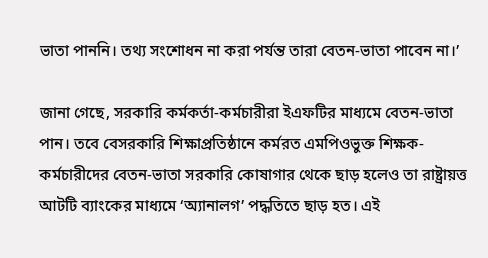ভাতা পাননি। তথ্য সংশোধন না করা পর্যন্ত তারা বেতন-ভাতা পাবেন না।’

জানা গেছে, সরকারি কর্মকর্তা-কর্মচারীরা ইএফটির মাধ্যমে বেতন-ভাতা পান। তবে বেসরকারি শিক্ষাপ্রতিষ্ঠানে কর্মরত এমপিওভুক্ত শিক্ষক-কর্মচারীদের বেতন-ভাতা সরকারি কোষাগার থেকে ছাড় হলেও তা রাষ্ট্রায়ত্ত আটটি ব্যাংকের মাধ্যমে ‘অ্যানালগ’ পদ্ধতিতে ছাড় হত। এই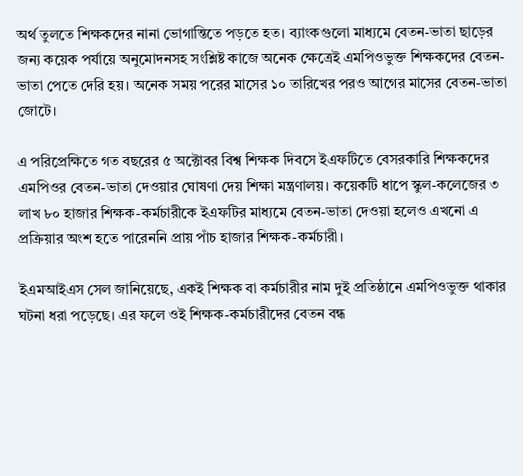অর্থ তুলতে শিক্ষকদের নানা ভোগান্তিতে পড়তে হত। ব্যাংকগুলো মাধ্যমে বেতন-ভাতা ছাড়ের জন্য কয়েক পর্যায়ে অনুমোদনসহ সংশ্লিষ্ট কাজে অনেক ক্ষেত্রেই এমপিওভুক্ত শিক্ষকদের বেতন-ভাতা পেতে দেরি হয়। অনেক সময় পরের মাসের ১০ তারিখের পরও আগের মাসের বেতন-ভাতা জোটে।

এ পরিপ্রেক্ষিতে গত বছরের ৫ অক্টোবর বিশ্ব শিক্ষক দিবসে ইএফটিতে বেসরকারি শিক্ষকদের এমপিওর বেতন-ভাতা দেওয়ার ঘোষণা দেয় শিক্ষা মন্ত্রণালয়। কয়েকটি ধাপে স্কুল-কলেজের ৩ লাখ ৮০ হাজার শিক্ষক-কর্মচারীকে ইএফটির মাধ্যমে বেতন-ভাতা দেওয়া হলেও এখনো এ প্রক্রিয়ার অংশ হতে পারেননি প্রায় পাঁচ হাজার শিক্ষক-কর্মচারী।

ইএমআইএস সেল জানিয়েছে, একই শিক্ষক বা কর্মচারীর নাম দুই প্রতিষ্ঠানে এমপিওভুক্ত থাকার ঘটনা ধরা পড়েছে। এর ফলে ওই শিক্ষক-কর্মচারীদের বেতন বন্ধ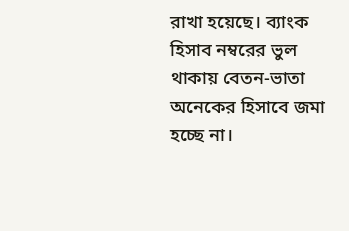রাখা হয়েছে। ব্যাংক হিসাব নম্বরের ভুল থাকায় বেতন-ভাতা অনেকের হিসাবে জমা হচ্ছে না।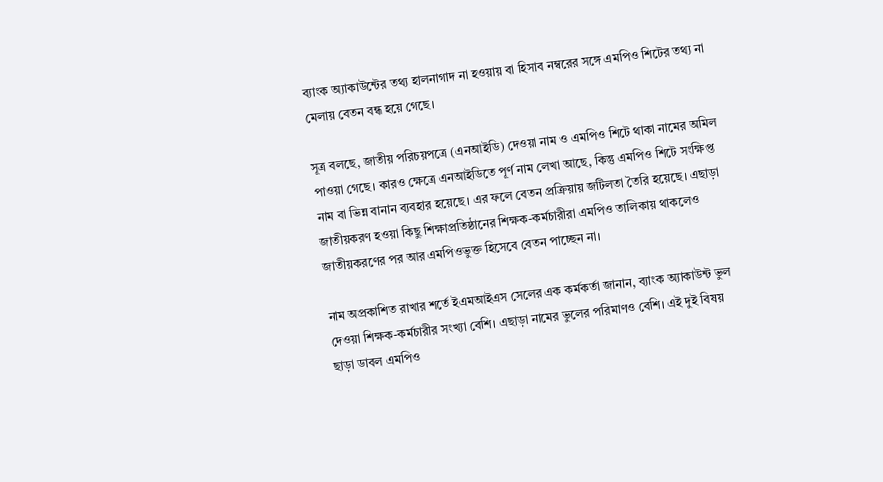ব্যাংক অ্যাকাউন্টের তথ্য হালনাগাদ না হওয়ায় বা হিসাব নম্বরের সঙ্গে এমপিও শিটের তথ্য না মেলায় বেতন বন্ধ হয়ে গেছে।

সূত্র বলছে, জাতীয় পরিচয়পত্রে (এনআইডি) দেওয়া নাম ও এমপিও শিটে থাকা নামের অমিল পাওয়া গেছে। কারও ক্ষেত্রে এনআইডিতে পূর্ণ নাম লেখা আছে, কিন্তু এমপিও শিটে সংক্ষিপ্ত নাম বা ভিন্ন বানান ব্যবহার হয়েছে। এর ফলে বেতন প্রক্রিয়ায় জটিলতা তৈরি হয়েছে। এছাড়া জাতীয়করণ হওয়া কিছু শিক্ষাপ্রতিষ্ঠানের শিক্ষক-কর্মচারীরা এমপিও তালিকায় থাকলেও জাতীয়করণের পর আর এমপিওভুক্ত হিসেবে বেতন পাচ্ছেন না।

নাম অপ্রকাশিত রাখার শর্তে ইএমআইএস সেলের এক কর্মকর্তা জানান, ব্যাংক অ্যাকাউন্ট ভুল দেওয়া শিক্ষক-কর্মচারীর সংখ্যা বেশি। এছাড়া নামের ভুলের পরিমাণও বেশি। এই দুই বিষয় ছাড়া ডাবল এমপিও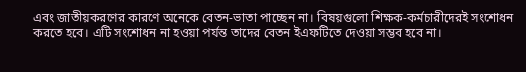এবং জাতীয়করণের কারণে অনেকে বেতন-ভাতা পাচ্ছেন না। বিষয়গুলো শিক্ষক-কর্মচারীদেরই সংশোধন করতে হবে। এটি সংশোধন না হওয়া পর্যন্ত তাদের বেতন ইএফটিতে দেওয়া সম্ভব হবে না।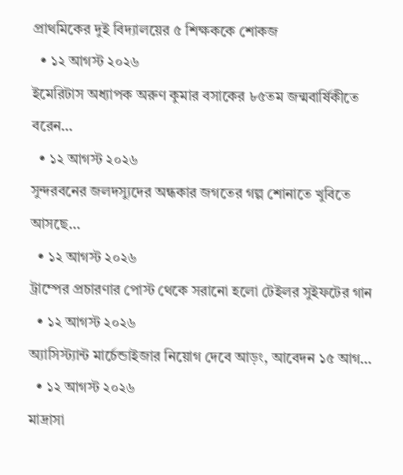প্রাথমিকের দুই বিদ্যালয়ের ৫ শিক্ষককে শোকজ
  • ১২ আগস্ট ২০২৬
ইমেরিটাস অধ্যাপক অরুণ কুমার বসাকের ৮৫তম জন্মবার্ষিকীতে বরেন…
  • ১২ আগস্ট ২০২৬
সুন্দরবনের জলদস্যুদের অন্ধকার জগতের গল্প শোনাতে খুবিতে আসছে…
  • ১২ আগস্ট ২০২৬
ট্রাম্পের প্রচারণার পোস্ট থেকে সরানো হলো টেইলর সুইফটের গান
  • ১২ আগস্ট ২০২৬
অ্যাসিস্ট্যান্ট মার্চেন্ডাইজার নিয়োগ দেবে আড়ং, আবেদন ১৫ আগ…
  • ১২ আগস্ট ২০২৬
মাদ্রাসা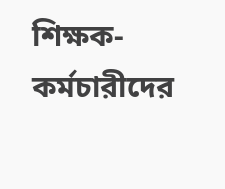শিক্ষক-কর্মচারীদের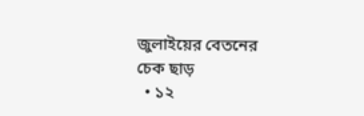জুলাইয়ের বেতনের চেক ছাড়
  • ১২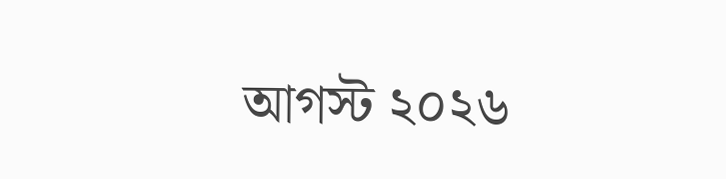আগস্ট ২০২৬